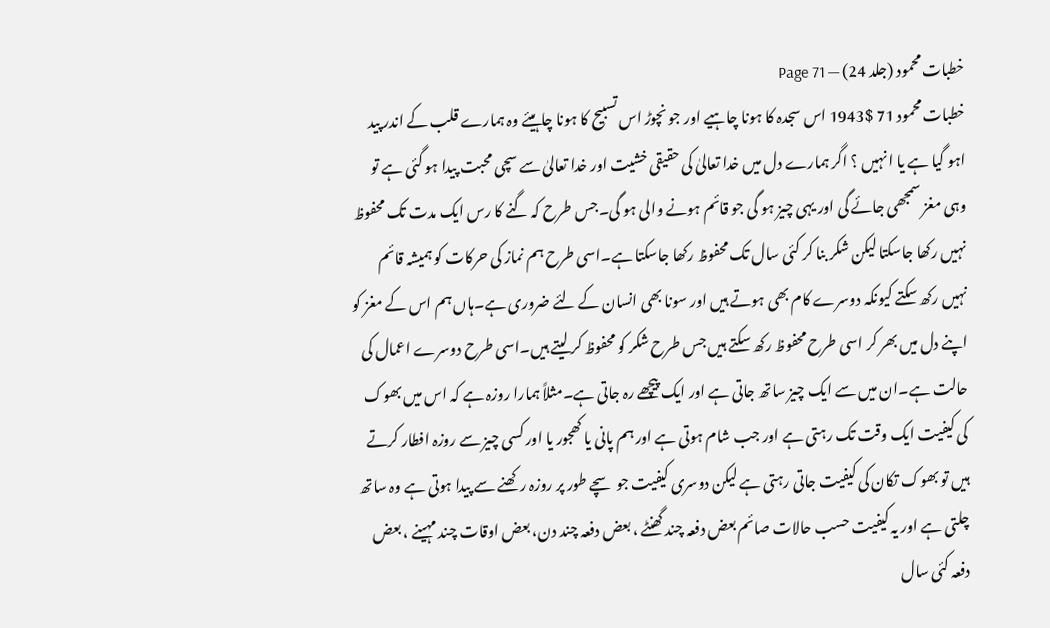خطبات محمود (جلد 24) — Page 71
خطبات محمود 71 $1943 اس سجدہ کا ہونا چاہیے اور جو نچوڑ اس تسبیح کا ہونا چاہیئے وہ ہمارے قلب کے اندر پید اہو گیا ہے یا ا نہیں ؟ اگر ہمارے دل میں خدا تعالیٰ کی حقیقی خشیت اور خدا تعالیٰ سے سچی محبت پیدا ہو گئی ہے تو وہی مغز سمجھی جائے گی اور یہی چیز ہو گی جو قائم ہونے والی ہو گی۔جس طرح کہ گنے کا رس ایک مدت تک محفوظ نہیں رکھا جاسکتا لیکن شکر بنا کر کئی سال تک محفوظ رکھا جاسکتا ہے۔اسی طرح ہم نماز کی حرکات کو ہمیشہ قائم نہیں رکھ سکتے کیونکہ دوسرے کام بھی ہوتے ہیں اور سونا بھی انسان کے لئے ضروری ہے۔ہاں ہم اس کے مغز کو اپنے دل میں بھر کر اسی طرح محفوظ رکھ سکتے ہیں جس طرح شکر کو محفوظ کر لیتے ہیں۔اسی طرح دوسرے اعمال کی حالت ہے۔ان میں سے ایک چیز ساتھ جاتی ہے اور ایک پیچھے رہ جاتی ہے۔مثلاً ہمارا روزہ ہے کہ اس میں بھوک کی کیفیت ایک وقت تک رہتی ہے اور جب شام ہوتی ہے اور ہم پانی یا کھجور یا اور کسی چیز سے روزہ افطار کرتے ہیں تو بھوک تکان کی کیفیت جاتی رہتی ہے لیکن دوسری کیفیت جو سچے طور پر روزہ رکھنے سے پیدا ہوتی ہے وہ ساتھ چلتی ہے اور یہ کیفیت حسب حالات صائم بعض دفعہ چند گھنٹے ، بعض دفعہ چند دن، بعض اوقات چند مہینے ، بعض دفعہ کئی سال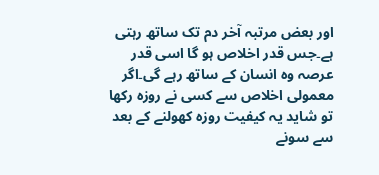اور بعض مرتبہ آخر دم تک ساتھ رہتی ہے۔جس قدر اخلاص ہو گا اسی قدر عرصہ وہ انسان کے ساتھ رہے گی۔اگر معمولی اخلاص سے کسی نے روزہ رکھا تو شاید یہ کیفیت روزہ کھولنے کے بعد سے سونے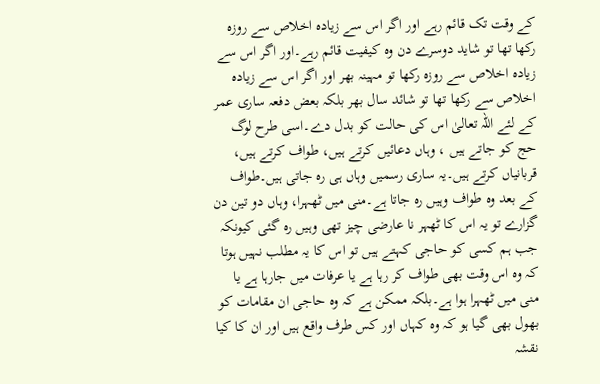کے وقت تک قائم رہے اور اگر اس سے زیادہ اخلاص سے روزہ رکھا تھا تو شاید دوسرے دن وہ کیفیت قائم رہے۔اور اگر اس سے زیادہ اخلاص سے روزہ رکھا تو مہینہ بھر اور اگر اس سے زیادہ اخلاص سے رکھا تھا تو شائد سال بھر بلکہ بعض دفعہ ساری عمر کے لئے اللہ تعالیٰ اس کی حالت کو بدل دے۔اسی طرح لوگ حج کو جاتے ہیں ، وہاں دعائیں کرتے ہیں، طواف کرتے ہیں، قربانیاں کرتے ہیں۔یہ ساری رسمیں وہاں ہی رہ جاتی ہیں۔طواف کے بعد وہ طواف وہیں رہ جاتا ہے۔منی میں ٹھہرا، وہاں دو تین دن گزارے تو یہ اس کا ٹھہر نا عارضی چیز تھی وہیں رہ گئی کیونکہ جب ہم کسی کو حاجی کہتے ہیں تو اس کا یہ مطلب نہیں ہوتا کہ وہ اس وقت بھی طواف کر رہا ہے یا عرفات میں جارہا ہے یا منی میں ٹھہرا ہوا ہے۔بلکہ ممکن ہے کہ وہ حاجی ان مقامات کو بھول بھی گیا ہو کہ وہ کہاں اور کس طرف واقع ہیں اور ان کا کیا نقشہ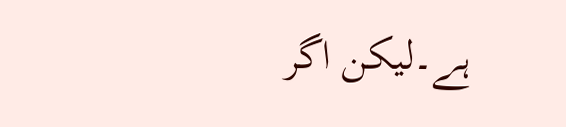ہے۔لیکن اگر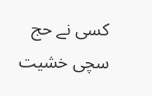کسی نے حج سچی خشیت